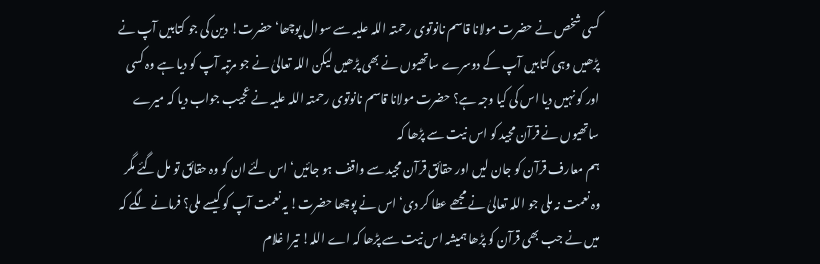کسی شخص نے حضرت مولانا قاسم نانوتوی رحمتہ اللہ علیہ سے سوال پوچھا‘ حضرت! دین کی جو کتابیں آپ نے پڑھیں وہی کتابیں آپ کے دوسرے ساتھیوں نے بھی پڑھیں لیکن اللہ تعالیٰ نے جو مرتبہ آپ کو دیا ہے وہ کسی اور کو نہیں دیا اس کی کیا وجہ ہے؟ حضرت مولانا قاسم نانوتوی رحمتہ اللہ علیہ نے عجیب جواب دیا کہ میرے ساتھیوں نے قرآن مجید کو اس نیت سے پڑھا کہ
ہم معارف قرآن کو جان لیں اور حقائق قرآن مجید سے واقف ہو جائیں‘ اس لئے ان کو وہ حقائق تو مل گئے مگر وہ نعمت نہ ملی جو اللہ تعالیٰ نے مجھے عطا کر دی‘ اس نے پوچھا حضرت! یہ نعمت آپ کو کیسے ملی؟ فرمانے لگے کہ میں نے جب بھی قرآن کو پڑھا ہمیشہ اس نیت سے پڑھا کہ اے اللہ! تیرا غلام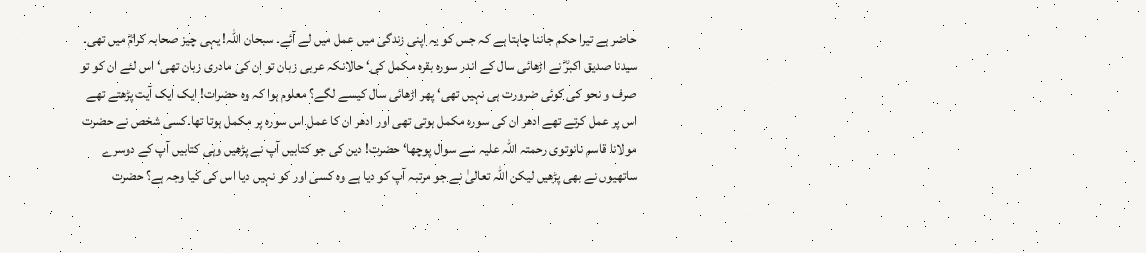حاضر ہے تیرا حکم جاننا چاہتا ہے کہ جس کو یہ اپنی زندگی میں عمل میں لے آئے۔ سبحان اللہ! یہی چیز صحابہ کرامؓ میں تھی۔ سیدنا صدیق اکبرؓ نے اڑھائی سال کے اندر سورہ بقرہ مکمل کی‘ حالانکہ عربی زبان تو ان کی مادری زبان تھی‘ اس لئے ان کو تو صرف و نحو کی کوئی ضرورت ہی نہیں تھی‘ پھر اڑھائی سال کیسے لگے؟ معلوم ہوا کہ وہ حضرات! ایک ایک آیت پڑھتے تھے اس پر عمل کرتے تھے ادھر ان کی سورہ مکمل ہوتی تھی اور ادھر ان کا عمل اس سورہ پر مکمل ہوتا تھا۔کسی شخص نے حضرت مولانا قاسم نانوتوی رحمتہ اللہ علیہ سے سوال پوچھا‘ حضرت! دین کی جو کتابیں آپ نے پڑھیں وہی کتابیں آپ کے دوسرے ساتھیوں نے بھی پڑھیں لیکن اللہ تعالیٰ نے جو مرتبہ آپ کو دیا ہے وہ کسی اور کو نہیں دیا اس کی کیا وجہ ہے؟ حضرت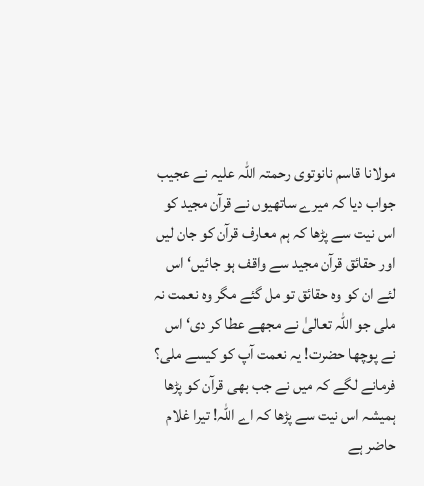مولانا قاسم نانوتوی رحمتہ اللہ علیہ نے عجیب جواب دیا کہ میرے ساتھیوں نے قرآن مجید کو اس نیت سے پڑھا کہ ہم معارف قرآن کو جان لیں اور حقائق قرآن مجید سے واقف ہو جائیں‘ اس لئے ان کو وہ حقائق تو مل گئے مگر وہ نعمت نہ ملی جو اللہ تعالیٰ نے مجھے عطا کر دی‘ اس نے پوچھا حضرت! یہ نعمت آپ کو کیسے ملی؟ فرمانے لگے کہ میں نے جب بھی قرآن کو پڑھا ہمیشہ اس نیت سے پڑھا کہ اے اللہ! تیرا غلام حاضر ہے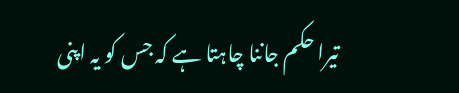تیرا حکم جاننا چاہتا ہے کہ جس کو یہ اپنی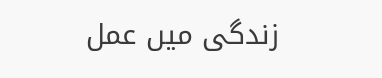زندگی میں عمل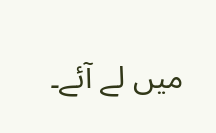میں لے آئے۔